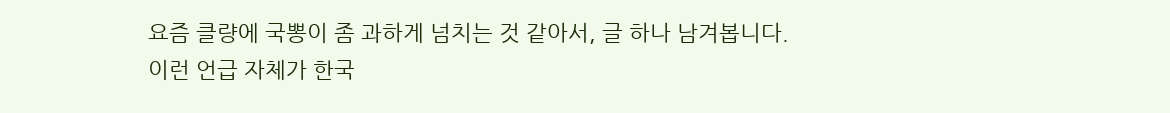요즘 클량에 국뽕이 좀 과하게 넘치는 것 같아서, 글 하나 남겨봅니다.
이런 언급 자체가 한국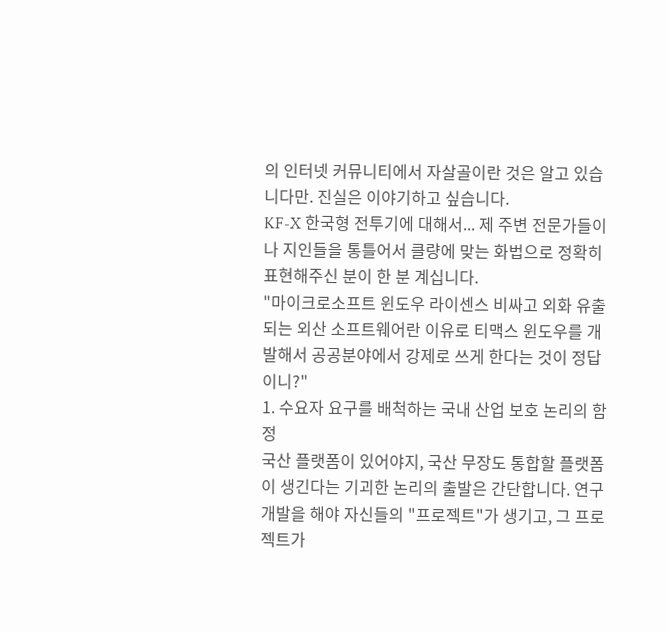의 인터넷 커뮤니티에서 자살골이란 것은 알고 있습니다만. 진실은 이야기하고 싶습니다.
KF-X 한국형 전투기에 대해서... 제 주변 전문가들이나 지인들을 통틀어서 클량에 맞는 화법으로 정확히 표현해주신 분이 한 분 계십니다.
"마이크로소프트 윈도우 라이센스 비싸고 외화 유출되는 외산 소프트웨어란 이유로 티맥스 윈도우를 개발해서 공공분야에서 강제로 쓰게 한다는 것이 정답이니?"
1. 수요자 요구를 배척하는 국내 산업 보호 논리의 함정
국산 플랫폼이 있어야지, 국산 무장도 통합할 플랫폼이 생긴다는 기괴한 논리의 출발은 간단합니다. 연구개발을 해야 자신들의 "프로젝트"가 생기고, 그 프로젝트가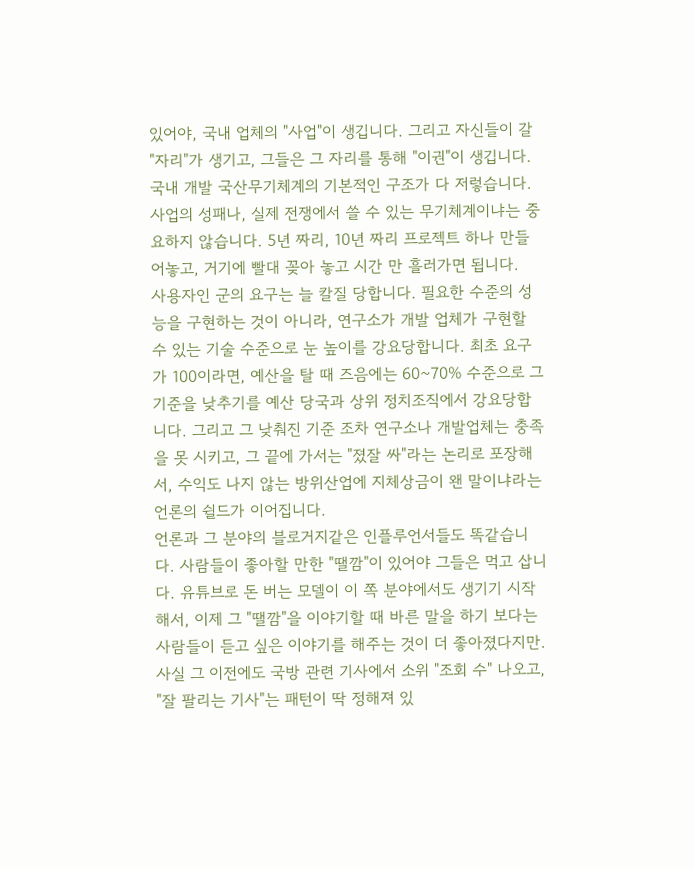있어야, 국내 업체의 "사업"이 생깁니다. 그리고 자신들이 갈 "자리"가 생기고, 그들은 그 자리를 통해 "이권"이 생깁니다. 국내 개발 국산무기체계의 기본적인 구조가 다 저렇습니다. 사업의 성패나, 실제 전쟁에서 쓸 수 있는 무기체계이냐는 중요하지 않습니다. 5년 짜리, 10년 짜리 프로젝트 하나 만들어놓고, 거기에 빨대 꽂아 놓고 시간 만 흘러가면 됩니다.
사용자인 군의 요구는 늘 칼질 당합니다. 필요한 수준의 성능을 구현하는 것이 아니라, 연구소가 개발 업체가 구현할 수 있는 기술 수준으로 눈 높이를 강요당합니다. 최초 요구가 100이라면, 예산을 탈 때 즈음에는 60~70% 수준으로 그 기준을 낮추기를 예산 당국과 상위 정치조직에서 강요당합니다. 그리고 그 낮춰진 기준 조차 연구소나 개발업체는 충족을 못 시키고, 그 끝에 가서는 "졌잘 싸"라는 논리로 포장해서, 수익도 나지 않는 방위산업에 지체상금이 왠 말이냐라는 언론의 쉴드가 이어집니다.
언론과 그 분야의 블로거지같은 인플루언서들도 똑같습니다. 사람들이 좋아할 만한 "땔깜"이 있어야 그들은 먹고 삽니다. 유튜브로 돈 버는 모델이 이 쪽 분야에서도 생기기 시작해서, 이제 그 "땔깜"을 이야기할 때 바른 말을 하기 보다는 사람들이 듣고 싶은 이야기를 해주는 것이 더 좋아졌다지만. 사실 그 이전에도 국방 관련 기사에서 소위 "조회 수" 나오고, "잘 팔리는 기사"는 패턴이 딱 정해져 있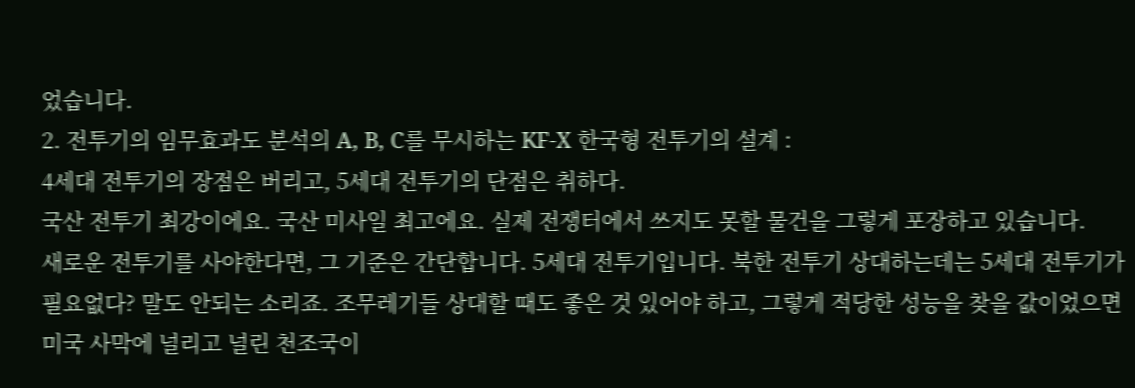었습니다.
2. 전투기의 임무효과도 분석의 A, B, C를 무시하는 KF-X 한국형 전투기의 설계 :
4세대 전투기의 장점은 버리고, 5세대 전투기의 단점은 취하다.
국산 전투기 최강이에요. 국산 미사일 최고에요. 실제 전쟁터에서 쓰지도 못할 물건을 그렇게 포장하고 있습니다.
새로운 전투기를 사야한다면, 그 기준은 간단합니다. 5세대 전투기입니다. 북한 전투기 상대하는데는 5세대 전투기가 필요없다? 말도 안되는 소리죠. 조무레기들 상대할 때도 좋은 것 있어야 하고, 그렇게 적당한 성능을 찾을 값이었으면 미국 사막에 널리고 널린 천조국이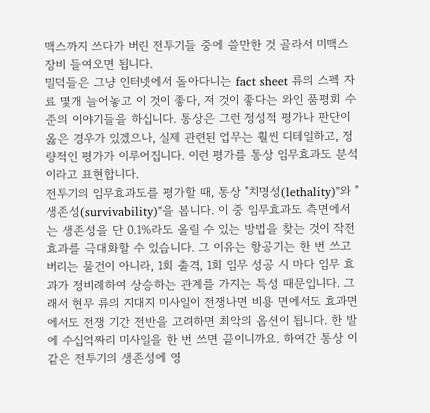맥스까지 쓰다가 버린 전투기들 중에 쓸만한 것 골라서 미맥스 장비 들여오면 됩니다.
밀덕들은 그냥 인터넷에서 돌아다니는 fact sheet 류의 스펙 자료 몇개 늘어놓고 이 것이 좋다, 저 것이 좋다는 와인 품평회 수준의 이야기들을 하십니다. 통상은 그런 정성적 평가나 판단이 옳은 경우가 있겠으나, 실제 관련된 업무는 훨씬 디테일하고, 정량적인 평가가 이루어집니다. 이런 평가를 통상 임무효과도 분석이라고 표현합니다.
전투기의 임무효과도를 평가할 때, 통상 "치명성(lethality)"와 "생존성(survivability)"을 봅니다. 이 중 임무효과도 측면에서는 생존성을 단 0.1%라도 올릴 수 있는 방법을 찾는 것이 작전 효과를 극대화할 수 있습니다. 그 이유는 항공기는 한 번 쓰고 버리는 물건이 아니라, 1회 출격, 1회 임무 성공 시 마다 임무 효과가 정비례하여 상승하는 관계를 가지는 특성 때문입니다. 그래서 현무 류의 지대지 미사일이 전쟁나면 비용 면에서도 효과면에서도 전쟁 기간 전반을 고려하면 최악의 옵션이 됩니다. 한 발에 수십억짜리 미사일을 한 번 쓰면 끝이니까요. 하여간 통상 이 같은 전투기의 생존성에 영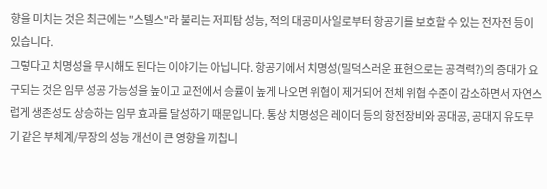향을 미치는 것은 최근에는 "스텔스"라 불리는 저피탐 성능, 적의 대공미사일로부터 항공기를 보호할 수 있는 전자전 등이 있습니다.
그렇다고 치명성을 무시해도 된다는 이야기는 아닙니다. 항공기에서 치명성(밀덕스러운 표현으로는 공격력?)의 증대가 요구되는 것은 임무 성공 가능성을 높이고 교전에서 승률이 높게 나오면 위협이 제거되어 전체 위협 수준이 감소하면서 자연스럽게 생존성도 상승하는 임무 효과를 달성하기 때문입니다. 통상 치명성은 레이더 등의 항전장비와 공대공, 공대지 유도무기 같은 부체계/무장의 성능 개선이 큰 영향을 끼칩니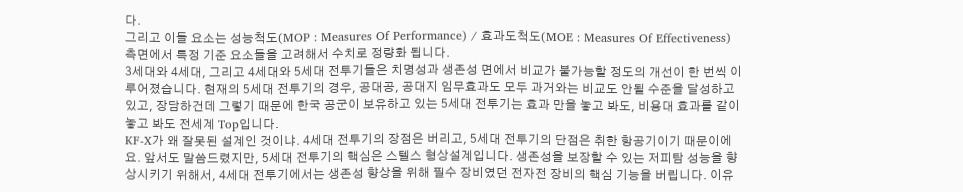다.
그리고 이들 요소는 성능척도(MOP : Measures Of Performance) / 효과도척도(MOE : Measures Of Effectiveness) 측면에서 특정 기준 요소들을 고려해서 수치로 정량화 됩니다.
3세대와 4세대, 그리고 4세대와 5세대 전투기들은 치명성과 생존성 면에서 비교가 불가능할 정도의 개선이 한 번씩 이루어졌습니다. 현재의 5세대 전투기의 경우, 공대공, 공대지 임무효과도 모두 과거와는 비교도 안될 수준을 달성하고 있고, 장담하건데 그렇기 때문에 한국 공군이 보유하고 있는 5세대 전투기는 효과 만을 놓고 봐도, 비용대 효과를 같이 놓고 봐도 전세계 Top입니다.
KF-X가 왜 잘못된 설계인 것이냐. 4세대 전투기의 장점은 버리고, 5세대 전투기의 단점은 취한 항공기이기 때문이에요. 앞서도 말씀드렸지만, 5세대 전투기의 핵심은 스텔스 형상설계입니다. 생존성을 보장할 수 있는 저피탐 성능을 향상시키기 위해서, 4세대 전투기에서는 생존성 향상을 위해 필수 장비였던 전자전 장비의 핵심 기능을 버립니다. 이유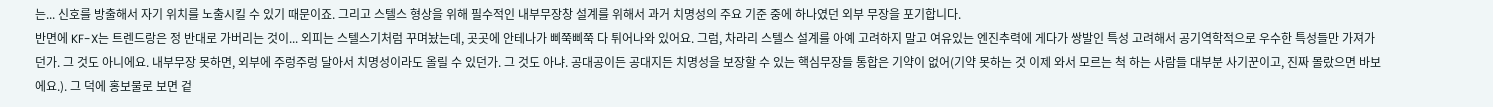는... 신호를 방출해서 자기 위치를 노출시킬 수 있기 때문이죠. 그리고 스텔스 형상을 위해 필수적인 내부무장창 설계를 위해서 과거 치명성의 주요 기준 중에 하나였던 외부 무장을 포기합니다.
반면에 KF-X는 트렌드랑은 정 반대로 가버리는 것이... 외피는 스텔스기처럼 꾸며놨는데, 곳곳에 안테나가 삐쭉삐쭉 다 튀어나와 있어요. 그럼, 차라리 스텔스 설계를 아예 고려하지 말고 여유있는 엔진추력에 게다가 쌍발인 특성 고려해서 공기역학적으로 우수한 특성들만 가져가던가. 그 것도 아니에요. 내부무장 못하면, 외부에 주렁주렁 달아서 치명성이라도 올릴 수 있던가. 그 것도 아냐. 공대공이든 공대지든 치명성을 보장할 수 있는 핵심무장들 통합은 기약이 없어(기약 못하는 것 이제 와서 모르는 척 하는 사람들 대부분 사기꾼이고, 진짜 몰랐으면 바보에요.). 그 덕에 홍보물로 보면 겉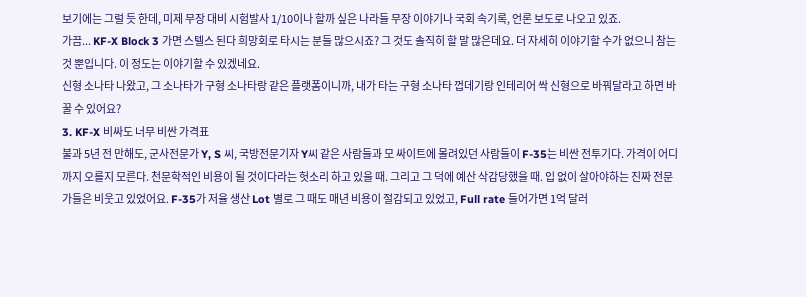보기에는 그럴 듯 한데, 미제 무장 대비 시험발사 1/10이나 할까 싶은 나라들 무장 이야기나 국회 속기록, 언론 보도로 나오고 있죠.
가끔... KF-X Block 3 가면 스텔스 된다 희망회로 타시는 분들 많으시죠? 그 것도 솔직히 할 말 많은데요. 더 자세히 이야기할 수가 없으니 참는 것 뿐입니다. 이 정도는 이야기할 수 있겠네요.
신형 소나타 나왔고, 그 소나타가 구형 소나타랑 같은 플랫폼이니까, 내가 타는 구형 소나타 껍데기랑 인테리어 싹 신형으로 바꿔달라고 하면 바꿀 수 있어요?
3. KF-X 비싸도 너무 비싼 가격표
불과 5년 전 만해도, 군사전문가 Y, S 씨, 국방전문기자 Y씨 같은 사람들과 모 싸이트에 몰려있던 사람들이 F-35는 비싼 전투기다. 가격이 어디까지 오를지 모른다. 천문학적인 비용이 될 것이다라는 헛소리 하고 있을 때. 그리고 그 덕에 예산 삭감당했을 때. 입 없이 살아야하는 진짜 전문가들은 비웃고 있었어요. F-35가 저율 생산 Lot 별로 그 때도 매년 비용이 절감되고 있었고, Full rate 들어가면 1억 달러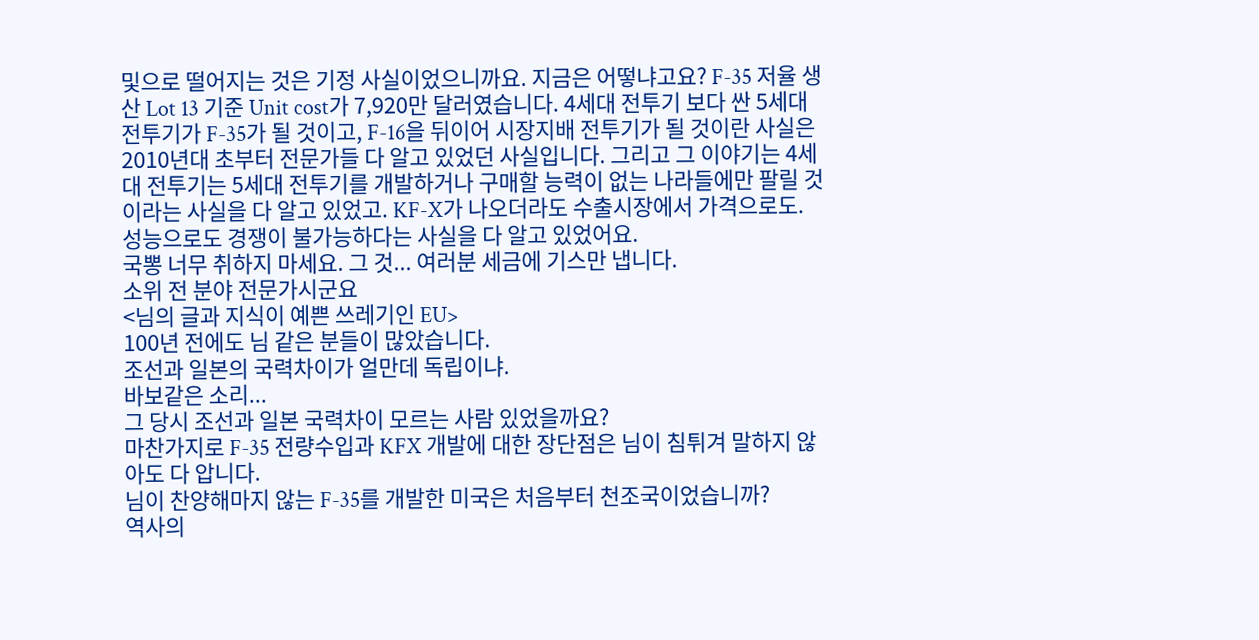및으로 떨어지는 것은 기정 사실이었으니까요. 지금은 어떻냐고요? F-35 저율 생산 Lot 13 기준 Unit cost가 7,920만 달러였습니다. 4세대 전투기 보다 싼 5세대 전투기가 F-35가 될 것이고, F-16을 뒤이어 시장지배 전투기가 될 것이란 사실은 2010년대 초부터 전문가들 다 알고 있었던 사실입니다. 그리고 그 이야기는 4세대 전투기는 5세대 전투기를 개발하거나 구매할 능력이 없는 나라들에만 팔릴 것이라는 사실을 다 알고 있었고. KF-X가 나오더라도 수출시장에서 가격으로도. 성능으로도 경쟁이 불가능하다는 사실을 다 알고 있었어요.
국뽕 너무 취하지 마세요. 그 것... 여러분 세금에 기스만 냅니다.
소위 전 분야 전문가시군요
<님의 글과 지식이 예쁜 쓰레기인 EU>
100년 전에도 님 같은 분들이 많았습니다.
조선과 일본의 국력차이가 얼만데 독립이냐.
바보같은 소리...
그 당시 조선과 일본 국력차이 모르는 사람 있었을까요?
마찬가지로 F-35 전량수입과 KFX 개발에 대한 장단점은 님이 침튀겨 말하지 않아도 다 압니다.
님이 찬양해마지 않는 F-35를 개발한 미국은 처음부터 천조국이었습니까?
역사의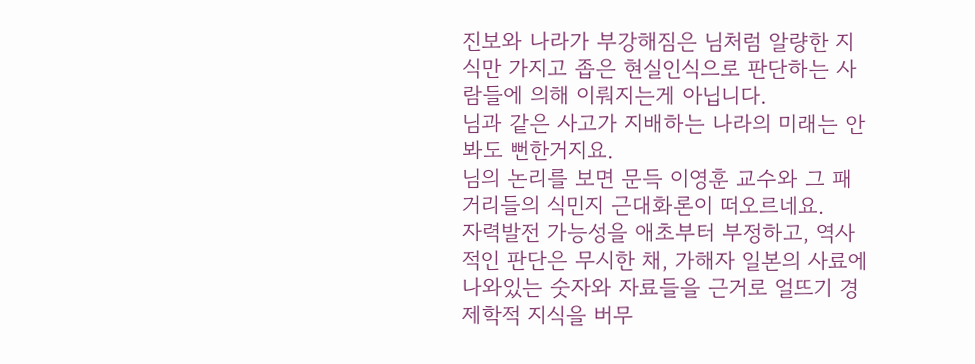진보와 나라가 부강해짐은 님처럼 알량한 지식만 가지고 좁은 현실인식으로 판단하는 사람들에 의해 이뤄지는게 아닙니다.
님과 같은 사고가 지배하는 나라의 미래는 안봐도 뻔한거지요.
님의 논리를 보면 문득 이영훈 교수와 그 패거리들의 식민지 근대화론이 떠오르네요.
자력발전 가능성을 애초부터 부정하고, 역사적인 판단은 무시한 채, 가해자 일본의 사료에 나와있는 숫자와 자료들을 근거로 얼뜨기 경제학적 지식을 버무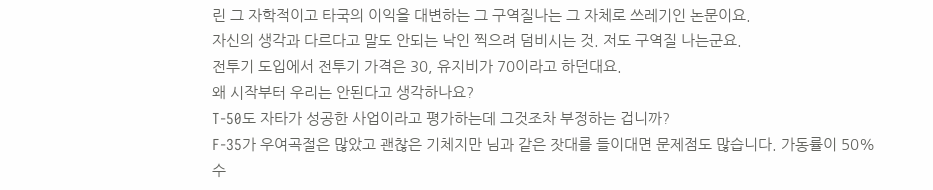린 그 자학적이고 타국의 이익을 대변하는 그 구역질나는 그 자체로 쓰레기인 논문이요.
자신의 생각과 다르다고 말도 안되는 낙인 찍으려 덤비시는 것. 저도 구역질 나는군요.
전투기 도입에서 전투기 가격은 30, 유지비가 70이라고 하던대요.
왜 시작부터 우리는 안된다고 생각하나요?
T-50도 자타가 성공한 사업이라고 평가하는데 그것조차 부정하는 겁니까?
F-35가 우여곡절은 많았고 괜찮은 기체지만 님과 같은 잣대를 들이대면 문제점도 많습니다. 가동률이 50% 수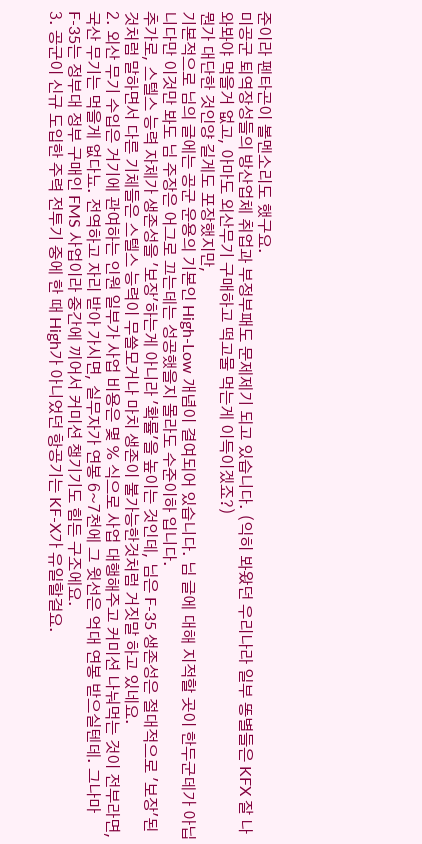준이라 펜타곤이 볼멘소리도 했구요.
미공군 퇴역장성들의 방산업체 취업과 부정부패도 문제제기 되고 있습니다. (익히 봐왔던 우리나라 일부 똥별들은 KFX 잘 나와봐야 먹을거 없고, 아마도 외산무기 구매하고 떡고물 먹는게 이득이겠죠?)
뭔가 대단한 것인양 길게도 포장했지만,
기본적으로 님의 글에는 공군 운용의 기본인 High-Low 개념이 결여되어 있습니다. 님 글에 대해 지적할 곳이 한두군데가 아닙니다만 이것만 봐도 님 주장은 어그로 끄는데는 성공했을지 몰라도 수준이하 입니다.
추가로, 스텔스 능력 자체가 생존성을 '보장'하는게 아니라 '확률'을 높이는 것인데, 님은 F-35 생존성은 절대적으로 '보장'된 것처럼 말하면서 다른 기체들은 스텔스 능력이 무쓸모거나 마치 생존이 불가능한것처럼 거짓말 하고 있네요.
2. 외산 무기 수입은 거기에 관여하는 인원 일부가 사업 비용은 몇 % 식으로 사업 대행해주고 커미션 나눠먹는 것이 전부라면, 국산 무기는 먹을게 없다뇨. 전역하고 자리 받아 가시면, 실무자가 연봉 6~7천에 그 윗선은 억대 연봉 받으실텐데. 그나마 F-35는 정부대 정부 구매인 FMS 사업이라 중간에 끼어서 커미션 챙기기도 힘든 구조에요.
3. 공군이 신규 도입한 주력 전투기 중에 한 때 High가 아니었던 항공기는 KF-X가 유일할걸요.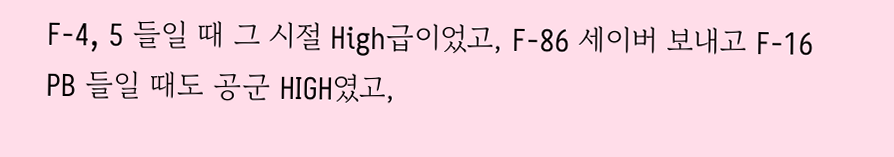F-4, 5 들일 때 그 시절 High급이었고, F-86 세이버 보내고 F-16 PB 들일 때도 공군 HIGH였고,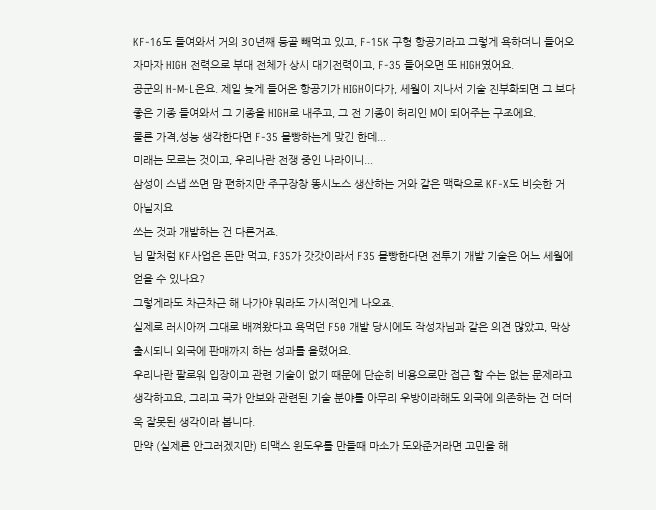KF-16도 들여와서 거의 30년째 등골 빼먹고 있고, F-15K 구형 항공기라고 그렇게 욕하더니 들어오자마자 HIGH 전력으로 부대 전체가 상시 대기전력이고, F-35 들어오면 또 HIGH였어요.
공군의 H-M-L은요. 제일 늦게 들어온 항공기가 HIGH이다가, 세월이 지나서 기술 진부화되면 그 보다 좋은 기종 들여와서 그 기종을 HIGH로 내주고, 그 전 기종이 허리인 M이 되어주는 구조에요.
물론 가격,성능 생각한다면 F-35 몰빵하는게 맞긴 한데...
미래는 모르는 것이고, 우리나란 전쟁 중인 나라이니...
삼성이 스냅 쓰면 맘 편하지만 주구장창 똥시노스 생산하는 거와 같은 맥락으로 KF-X도 비슷한 거 아닐지요
쓰는 것과 개발하는 건 다른거죠.
님 말처럼 KF사업은 돈만 먹고, F35가 갓갓이라서 F35 몰빵한다면 전투기 개발 기술은 어느 세월에 얻을 수 있나요?
그렇게라도 차근차근 해 나가야 뭐라도 가시적인게 나오죠.
실제로 러시아꺼 그대로 배껴왔다고 욕먹던 F50 개발 당시에도 작성자님과 같은 의견 많았고, 막상 출시되니 외국에 판매까지 하는 성과를 올렸어요.
우리나란 팔로워 입장이고 관련 기술이 없기 때문에 단순히 비용으로만 접근 할 수는 없는 문제라고 생각하고요, 그리고 국가 안보와 관련된 기술 분야를 아무리 우방이라해도 외국에 의존하는 건 더더욱 잘못된 생각이라 봅니다.
만약 (실제론 안그러겠지만) 티맥스 윈도우를 만들때 마소가 도와준거라면 고민을 해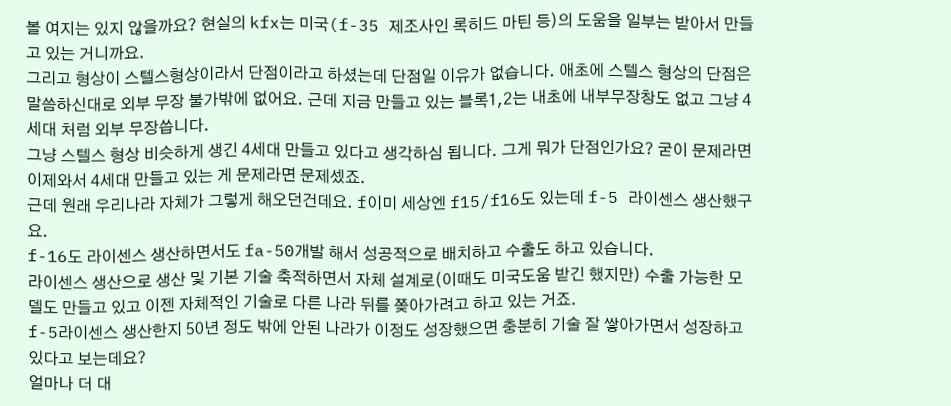볼 여지는 있지 않을까요? 현실의 kfx는 미국(f-35 제조사인 록히드 마틴 등)의 도움을 일부는 받아서 만들고 있는 거니까요.
그리고 형상이 스텔스형상이라서 단점이라고 하셨는데 단점일 이유가 없습니다. 애초에 스텔스 형상의 단점은 말씀하신대로 외부 무장 불가밖에 없어요. 근데 지금 만들고 있는 블록1,2는 내초에 내부무장창도 없고 그냥 4세대 처럼 외부 무장씁니다.
그냥 스텔스 형상 비슷하게 생긴 4세대 만들고 있다고 생각하심 됩니다. 그게 뭐가 단점인가요? 굳이 문제라면 이제와서 4세대 만들고 있는 게 문제라면 문제셌죠.
근데 원래 우리나라 자체가 그렇게 해오던건데요. f이미 세상엔 f15/f16도 있는데 f-5 라이센스 생산했구요.
f-16도 라이센스 생산하면서도 fa-50개발 해서 성공적으로 배치하고 수출도 하고 있습니다.
라이센스 생산으로 생산 및 기본 기술 축적하면서 자체 설계로(이때도 미국도움 받긴 했지만) 수출 가능한 모델도 만들고 있고 이젠 자체적인 기술로 다른 나라 뒤를 쫒아가려고 하고 있는 거죠.
f-5라이센스 생산한지 50년 정도 밖에 안된 나라가 이정도 성장했으면 충분히 기술 잘 쌓아가면서 성장하고 있다고 보는데요?
얼마나 더 대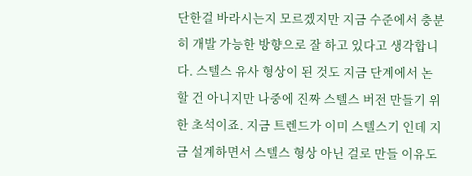단한걸 바라시는지 모르겠지만 지금 수준에서 충분히 개발 가능한 방향으로 잘 하고 있다고 생각합니다. 스텔스 유사 형상이 된 것도 지금 단계에서 논할 건 아니지만 나중에 진짜 스텔스 버전 만들기 위한 초석이죠. 지금 트렌드가 이미 스텔스기 인데 지금 설계하면서 스텔스 형상 아닌 걸로 만들 이유도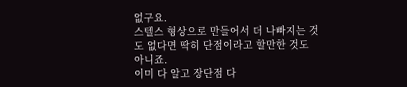없구요.
스텔스 형상으로 만들어서 더 나빠지는 것도 없다면 딱히 단점이라고 할만한 것도 아니죠.
이미 다 알고 장단점 다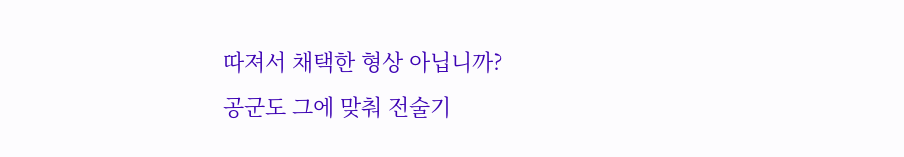따져서 채택한 형상 아닙니까?
공군도 그에 맞춰 전술기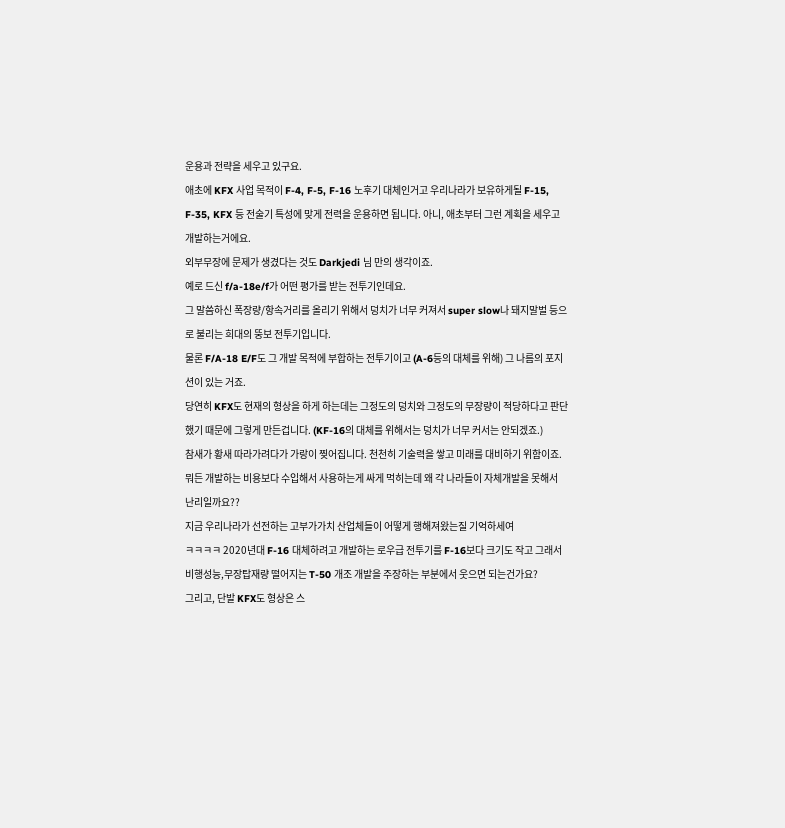운용과 전략을 세우고 있구요.
애초에 KFX 사업 목적이 F-4, F-5, F-16 노후기 대체인거고 우리나라가 보유하게될 F-15, F-35, KFX 등 전술기 특성에 맞게 전력을 운용하면 됩니다. 아니, 애초부터 그런 계획을 세우고 개발하는거에요.
외부무장에 문제가 생겼다는 것도 Darkjedi 님 만의 생각이죠.
예로 드신 f/a-18e/f가 어떤 평가를 받는 전투기인데요.
그 말씀하신 폭장량/항속거리를 올리기 위해서 덩치가 너무 커져서 super slow나 돼지말벌 등으로 불리는 희대의 뚱보 전투기입니다.
물론 F/A-18 E/F도 그 개발 목적에 부합하는 전투기이고 (A-6등의 대체를 위해) 그 나름의 포지션이 있는 거죠.
당연히 KFX도 현재의 형상을 하게 하는데는 그정도의 덩치와 그정도의 무장량이 적당하다고 판단했기 때문에 그렇게 만든겁니다. (KF-16의 대체를 위해서는 덩치가 너무 커서는 안되겠죠.)
참새가 황새 따라가려다가 가랑이 찢어집니다. 천천히 기술력을 쌓고 미래를 대비하기 위함이죠.
뭐든 개발하는 비용보다 수입해서 사용하는게 싸게 먹히는데 왜 각 나라들이 자체개발을 못해서 난리일까요??
지금 우리나라가 선전하는 고부가가치 산업체들이 어떻게 행해져왔는질 기억하세여
ㅋㅋㅋㅋ 2020년대 F-16 대체하려고 개발하는 로우급 전투기를 F-16보다 크기도 작고 그래서 비행성능,무장탑재량 떨어지는 T-50 개조 개발을 주장하는 부분에서 웃으면 되는건가요?
그리고, 단발 KFX도 형상은 스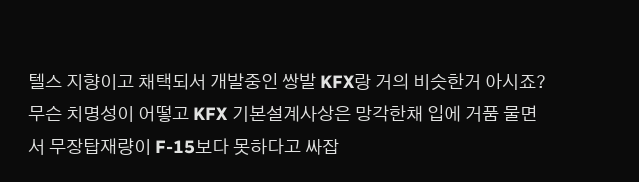텔스 지향이고 채택되서 개발중인 쌍발 KFX랑 거의 비슷한거 아시죠?
무슨 치명성이 어떻고 KFX 기본설계사상은 망각한채 입에 거품 물면서 무장탑재량이 F-15보다 못하다고 싸잡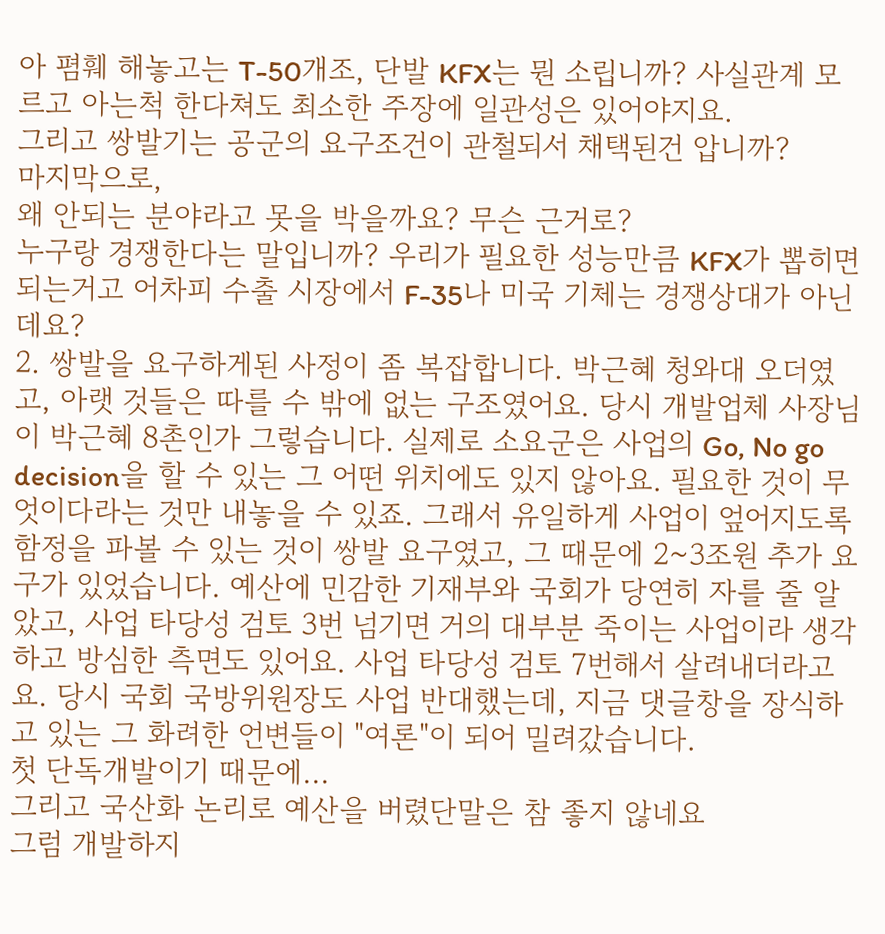아 폄훼 해놓고는 T-50개조, 단발 KFX는 뭔 소립니까? 사실관계 모르고 아는척 한다쳐도 최소한 주장에 일관성은 있어야지요.
그리고 쌍발기는 공군의 요구조건이 관철되서 채택된건 압니까?
마지막으로,
왜 안되는 분야라고 못을 박을까요? 무슨 근거로?
누구랑 경쟁한다는 말입니까? 우리가 필요한 성능만큼 KFX가 뽑히면 되는거고 어차피 수출 시장에서 F-35나 미국 기체는 경쟁상대가 아닌데요?
2. 쌍발을 요구하게된 사정이 좀 복잡합니다. 박근혜 청와대 오더였고, 아랫 것들은 따를 수 밖에 없는 구조였어요. 당시 개발업체 사장님이 박근혜 8촌인가 그렇습니다. 실제로 소요군은 사업의 Go, No go decision을 할 수 있는 그 어떤 위치에도 있지 않아요. 필요한 것이 무엇이다라는 것만 내놓을 수 있죠. 그래서 유일하게 사업이 엎어지도록 함정을 파볼 수 있는 것이 쌍발 요구였고, 그 때문에 2~3조원 추가 요구가 있었습니다. 예산에 민감한 기재부와 국회가 당연히 자를 줄 알았고, 사업 타당성 검토 3번 넘기면 거의 대부분 죽이는 사업이라 생각하고 방심한 측면도 있어요. 사업 타당성 검토 7번해서 살려내더라고요. 당시 국회 국방위원장도 사업 반대했는데, 지금 댓글창을 장식하고 있는 그 화려한 언변들이 "여론"이 되어 밀려갔습니다.
첫 단독개발이기 때문에...
그리고 국산화 논리로 예산을 버렸단말은 참 좋지 않네요
그럼 개발하지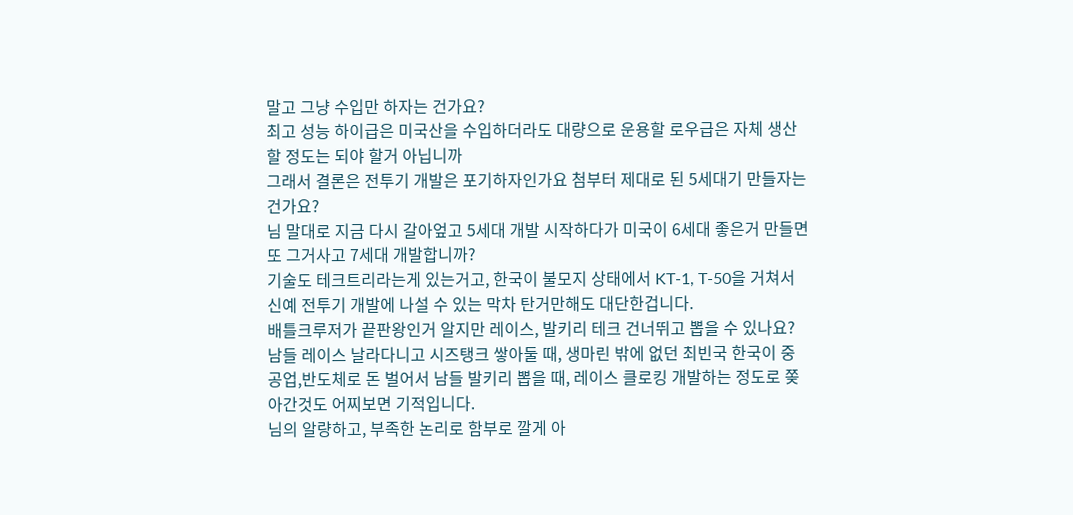말고 그냥 수입만 하자는 건가요?
최고 성능 하이급은 미국산을 수입하더라도 대량으로 운용할 로우급은 자체 생산 할 정도는 되야 할거 아닙니까
그래서 결론은 전투기 개발은 포기하자인가요 첨부터 제대로 된 5세대기 만들자는 건가요?
님 말대로 지금 다시 갈아엎고 5세대 개발 시작하다가 미국이 6세대 좋은거 만들면 또 그거사고 7세대 개발합니까?
기술도 테크트리라는게 있는거고, 한국이 불모지 상태에서 KT-1, T-50을 거쳐서 신예 전투기 개발에 나설 수 있는 막차 탄거만해도 대단한겁니다.
배틀크루저가 끝판왕인거 알지만 레이스, 발키리 테크 건너뛰고 뽑을 수 있나요?
남들 레이스 날라다니고 시즈탱크 쌓아둘 때, 생마린 밖에 없던 최빈국 한국이 중공업,반도체로 돈 벌어서 남들 발키리 뽑을 때, 레이스 클로킹 개발하는 정도로 쫒아간것도 어찌보면 기적입니다.
님의 알량하고, 부족한 논리로 함부로 깔게 아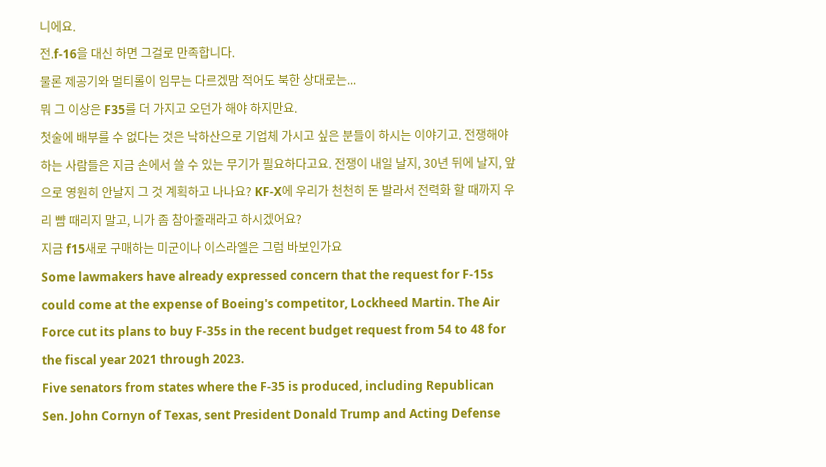니에요.
전.f-16을 대신 하면 그걸로 만족합니다.
물론 제공기와 멀티롤이 임무는 다르겠맘 적어도 북한 상대로는...
뭐 그 이상은 F35를 더 가지고 오던가 해야 하지만요.
첫술에 배부를 수 없다는 것은 낙하산으로 기업체 가시고 싶은 분들이 하시는 이야기고. 전쟁해야하는 사람들은 지금 손에서 쓸 수 있는 무기가 필요하다고요. 전쟁이 내일 날지, 30년 뒤에 날지, 앞으로 영원히 안날지 그 것 계획하고 나나요? KF-X에 우리가 천천히 돈 발라서 전력화 할 때까지 우리 뺨 때리지 말고, 니가 좀 참아줄래라고 하시겠어요?
지금 f15새로 구매하는 미군이나 이스라엘은 그럼 바보인가요
Some lawmakers have already expressed concern that the request for F-15s could come at the expense of Boeing's competitor, Lockheed Martin. The Air Force cut its plans to buy F-35s in the recent budget request from 54 to 48 for the fiscal year 2021 through 2023.
Five senators from states where the F-35 is produced, including Republican Sen. John Cornyn of Texas, sent President Donald Trump and Acting Defense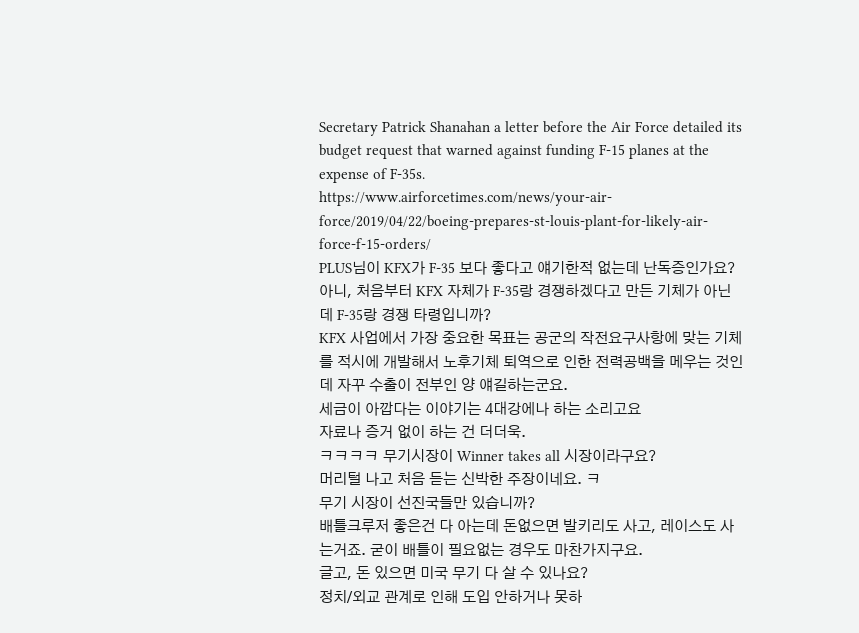Secretary Patrick Shanahan a letter before the Air Force detailed its budget request that warned against funding F-15 planes at the expense of F-35s.
https://www.airforcetimes.com/news/your-air-force/2019/04/22/boeing-prepares-st-louis-plant-for-likely-air-force-f-15-orders/
PLUS님이 KFX가 F-35 보다 좋다고 얘기한적 없는데 난독증인가요?
아니, 처음부터 KFX 자체가 F-35랑 경쟁하겠다고 만든 기체가 아닌데 F-35랑 경쟁 타령입니까?
KFX 사업에서 가장 중요한 목표는 공군의 작전요구사항에 맞는 기체를 적시에 개발해서 노후기체 퇴역으로 인한 전력공백을 메우는 것인데 자꾸 수출이 전부인 양 얘길하는군요.
세금이 아깝다는 이야기는 4대강에나 하는 소리고요
자료나 증거 없이 하는 건 더더욱.
ㅋㅋㅋㅋ 무기시장이 Winner takes all 시장이라구요?
머리털 나고 처음 듣는 신박한 주장이네요. ㅋ
무기 시장이 선진국들만 있습니까?
배틀크루저 좋은건 다 아는데 돈없으면 발키리도 사고, 레이스도 사는거죠. 굳이 배틀이 필요없는 경우도 마찬가지구요.
글고, 돈 있으면 미국 무기 다 살 수 있나요?
정치/외교 관계로 인해 도입 안하거나 못하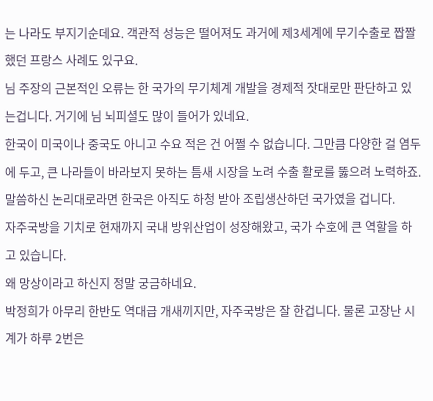는 나라도 부지기순데요. 객관적 성능은 떨어져도 과거에 제3세계에 무기수출로 짭짤했던 프랑스 사례도 있구요.
님 주장의 근본적인 오류는 한 국가의 무기체계 개발을 경제적 잣대로만 판단하고 있는겁니다. 거기에 님 뇌피셜도 많이 들어가 있네요.
한국이 미국이나 중국도 아니고 수요 적은 건 어쩔 수 없습니다. 그만큼 다양한 걸 염두에 두고, 큰 나라들이 바라보지 못하는 틈새 시장을 노려 수출 활로를 뚫으려 노력하죠.
말씀하신 논리대로라면 한국은 아직도 하청 받아 조립생산하던 국가였을 겁니다.
자주국방을 기치로 현재까지 국내 방위산업이 성장해왔고, 국가 수호에 큰 역할을 하고 있습니다.
왜 망상이라고 하신지 정말 궁금하네요.
박정희가 아무리 한반도 역대급 개새끼지만, 자주국방은 잘 한겁니다. 물론 고장난 시계가 하루 2번은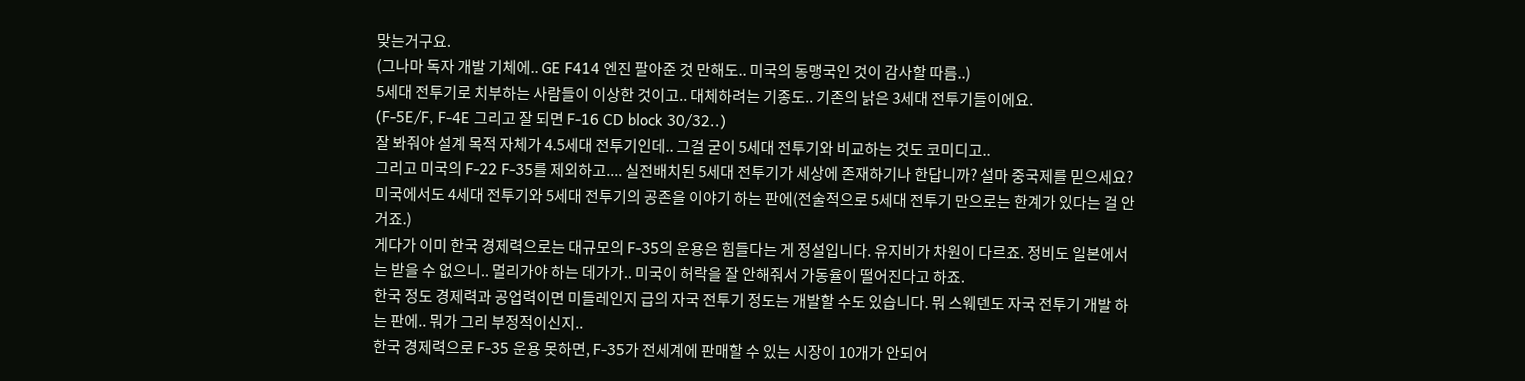맞는거구요.
(그나마 독자 개발 기체에.. GE F414 엔진 팔아준 것 만해도.. 미국의 동맹국인 것이 감사할 따름..)
5세대 전투기로 치부하는 사람들이 이상한 것이고.. 대체하려는 기종도.. 기존의 낡은 3세대 전투기들이에요.
(F-5E/F, F-4E 그리고 잘 되면 F-16 CD block 30/32..)
잘 봐줘야 설계 목적 자체가 4.5세대 전투기인데.. 그걸 굳이 5세대 전투기와 비교하는 것도 코미디고..
그리고 미국의 F-22 F-35를 제외하고.... 실전배치된 5세대 전투기가 세상에 존재하기나 한답니까? 설마 중국제를 믿으세요?
미국에서도 4세대 전투기와 5세대 전투기의 공존을 이야기 하는 판에(전술적으로 5세대 전투기 만으로는 한계가 있다는 걸 안거죠.)
게다가 이미 한국 경제력으로는 대규모의 F-35의 운용은 힘들다는 게 정설입니다. 유지비가 차원이 다르죠. 정비도 일본에서는 받을 수 없으니.. 멀리가야 하는 데가가.. 미국이 허락을 잘 안해줘서 가동율이 떨어진다고 하죠.
한국 정도 경제력과 공업력이면 미들레인지 급의 자국 전투기 정도는 개발할 수도 있습니다. 뭐 스웨덴도 자국 전투기 개발 하는 판에.. 뭐가 그리 부정적이신지..
한국 경제력으로 F-35 운용 못하면, F-35가 전세계에 판매할 수 있는 시장이 10개가 안되어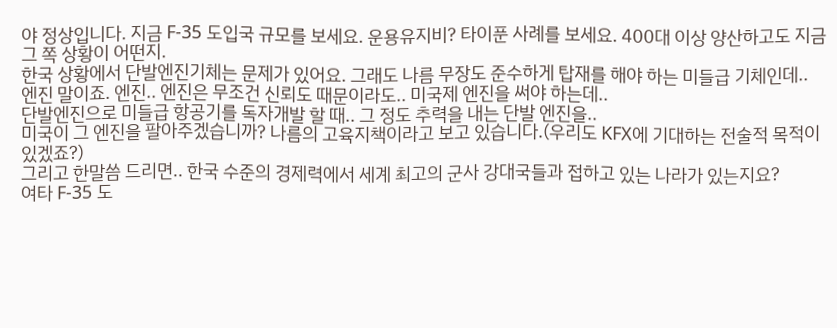야 정상입니다. 지금 F-35 도입국 규모를 보세요. 운용유지비? 타이푼 사례를 보세요. 400대 이상 양산하고도 지금 그 쪽 상황이 어떤지.
한국 상황에서 단발엔진기체는 문제가 있어요. 그래도 나름 무장도 준수하게 탑재를 해야 하는 미들급 기체인데..
엔진 말이죠. 엔진.. 엔진은 무조건 신뢰도 때문이라도.. 미국제 엔진을 써야 하는데..
단발엔진으로 미들급 항공기를 독자개발 할 때.. 그 정도 추력을 내는 단발 엔진을..
미국이 그 엔진을 팔아주겠습니까? 나름의 고육지책이라고 보고 있습니다.(우리도 KFX에 기대하는 전술적 목적이 있겠죠?)
그리고 한말씀 드리면.. 한국 수준의 경제력에서 세계 최고의 군사 강대국들과 접하고 있는 나라가 있는지요?
여타 F-35 도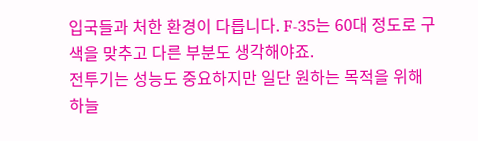입국들과 처한 환경이 다릅니다. F-35는 60대 정도로 구색을 맞추고 다른 부분도 생각해야죠.
전투기는 성능도 중요하지만 일단 원하는 목적을 위해 하늘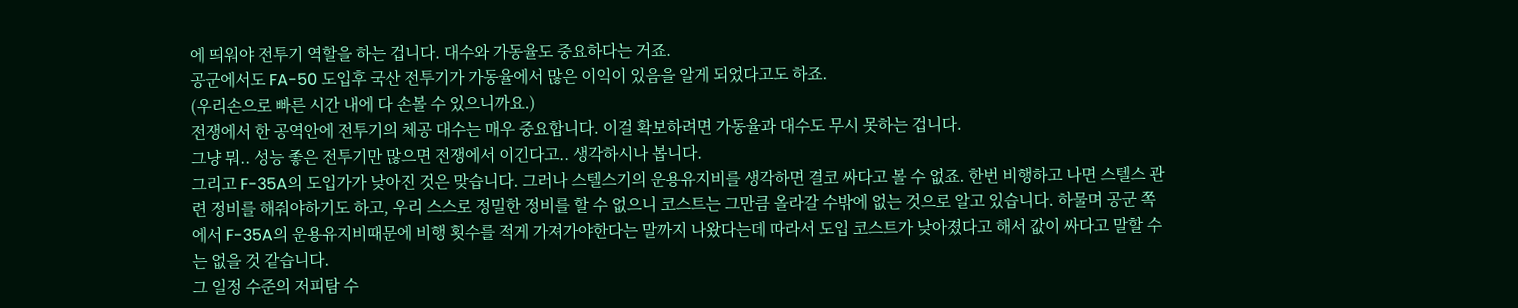에 띄워야 전투기 역할을 하는 겁니다. 대수와 가동율도 중요하다는 거죠.
공군에서도 FA-50 도입후 국산 전투기가 가동율에서 많은 이익이 있음을 알게 되었다고도 하죠.
(우리손으로 빠른 시간 내에 다 손볼 수 있으니까요.)
전쟁에서 한 공역안에 전투기의 체공 대수는 매우 중요합니다. 이걸 확보하려면 가동율과 대수도 무시 못하는 겁니다.
그냥 뭐.. 성능 좋은 전투기만 많으면 전쟁에서 이긴다고.. 생각하시나 봅니다.
그리고 F-35A의 도입가가 낮아진 것은 맞습니다. 그러나 스텔스기의 운용유지비를 생각하면 결코 싸다고 볼 수 없죠. 한번 비행하고 나면 스텔스 관련 정비를 해줘야하기도 하고, 우리 스스로 정밀한 정비를 할 수 없으니 코스트는 그만큼 올라갈 수밖에 없는 것으로 알고 있습니다. 하물며 공군 쪽에서 F-35A의 운용유지비때문에 비행 횟수를 적게 가져가야한다는 말까지 나왔다는데 따라서 도입 코스트가 낮아졌다고 해서 값이 싸다고 말할 수는 없을 것 같습니다.
그 일정 수준의 저피탐 수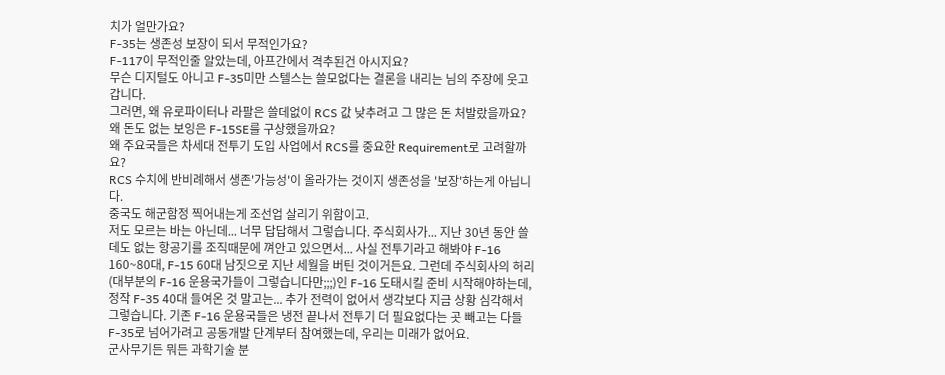치가 얼만가요?
F-35는 생존성 보장이 되서 무적인가요?
F-117이 무적인줄 알았는데, 아프간에서 격추된건 아시지요?
무슨 디지털도 아니고 F-35미만 스텔스는 쓸모없다는 결론을 내리는 님의 주장에 웃고 갑니다.
그러면, 왜 유로파이터나 라팔은 쓸데없이 RCS 값 낮추려고 그 많은 돈 처발랐을까요?
왜 돈도 없는 보잉은 F-15SE를 구상했을까요?
왜 주요국들은 차세대 전투기 도입 사업에서 RCS를 중요한 Requirement로 고려할까요?
RCS 수치에 반비례해서 생존'가능성'이 올라가는 것이지 생존성을 '보장'하는게 아닙니다.
중국도 해군함정 찍어내는게 조선업 살리기 위함이고.
저도 모르는 바는 아닌데... 너무 답답해서 그렇습니다. 주식회사가... 지난 30년 동안 쓸데도 없는 항공기를 조직때문에 껴안고 있으면서... 사실 전투기라고 해봐야 F-16 160~80대, F-15 60대 남짓으로 지난 세월을 버틴 것이거든요. 그런데 주식회사의 허리(대부분의 F-16 운용국가들이 그렇습니다만;;;)인 F-16 도태시킬 준비 시작해야하는데, 정작 F-35 40대 들여온 것 말고는... 추가 전력이 없어서 생각보다 지금 상황 심각해서 그렇습니다. 기존 F-16 운용국들은 냉전 끝나서 전투기 더 필요없다는 곳 빼고는 다들 F-35로 넘어가려고 공동개발 단계부터 참여했는데, 우리는 미래가 없어요.
군사무기든 뭐든 과학기술 분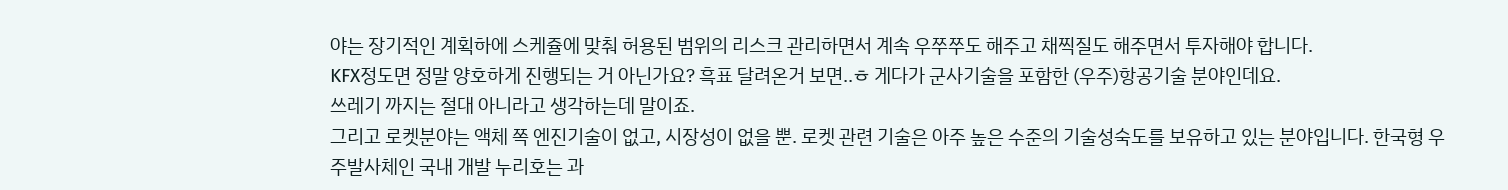야는 장기적인 계획하에 스케쥴에 맞춰 허용된 범위의 리스크 관리하면서 계속 우쭈쭈도 해주고 채찍질도 해주면서 투자해야 합니다.
KFX정도면 정말 양호하게 진행되는 거 아닌가요? 흑표 달려온거 보면..ㅎ 게다가 군사기술을 포함한 (우주)항공기술 분야인데요.
쓰레기 까지는 절대 아니라고 생각하는데 말이죠.
그리고 로켓분야는 액체 쪽 엔진기술이 없고, 시장성이 없을 뿐. 로켓 관련 기술은 아주 높은 수준의 기술성숙도를 보유하고 있는 분야입니다. 한국형 우주발사체인 국내 개발 누리호는 과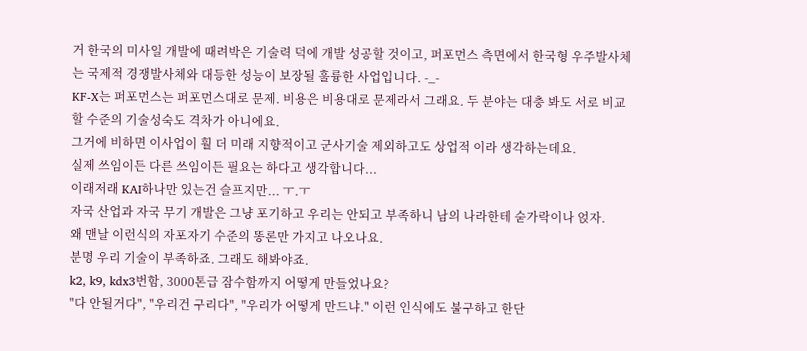거 한국의 미사일 개발에 때려박은 기술력 덕에 개발 성공할 것이고, 퍼포먼스 측면에서 한국형 우주발사체는 국제적 경쟁발사체와 대등한 성능이 보장될 훌륭한 사업입니다. -_-
KF-X는 퍼포먼스는 퍼포먼스대로 문제. 비용은 비용대로 문제라서 그래요. 두 분야는 대충 봐도 서로 비교할 수준의 기술성숙도 격차가 아니에요.
그거에 비하면 이사업이 훨 더 미래 지향적이고 군사기술 제외하고도 상업적 이라 생각하는데요.
실제 쓰임이든 다른 쓰임이든 필요는 하다고 생각합니다...
이래저래 KAI하나만 있는건 슬프지만... ㅜ.ㅜ
자국 산업과 자국 무기 개발은 그냥 포기하고 우리는 안되고 부족하니 남의 나라한테 숟가락이나 얹자.
왜 맨날 이런식의 자포자기 수준의 똥론만 가지고 나오나요.
분명 우리 기술이 부족하죠. 그래도 해봐야죠.
k2, k9, kdx3번함, 3000톤급 잠수함까지 어떻게 만들었나요?
"다 안될거다", "우리건 구리다", "우리가 어떻게 만드냐." 이런 인식에도 불구하고 한단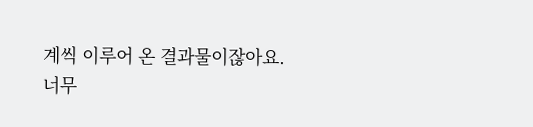계씩 이루어 온 결과물이잖아요.
너무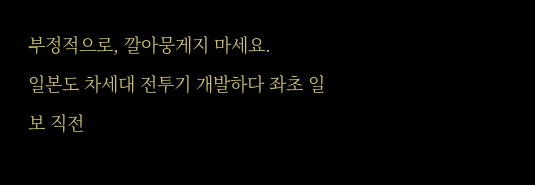부정적으로, 깔아뭉게지 마세요.
일본도 차세대 전투기 개발하다 좌초 일보 직전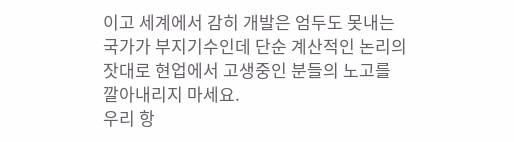이고 세계에서 감히 개발은 엄두도 못내는 국가가 부지기수인데 단순 계산적인 논리의 잣대로 현업에서 고생중인 분들의 노고를 깔아내리지 마세요.
우리 항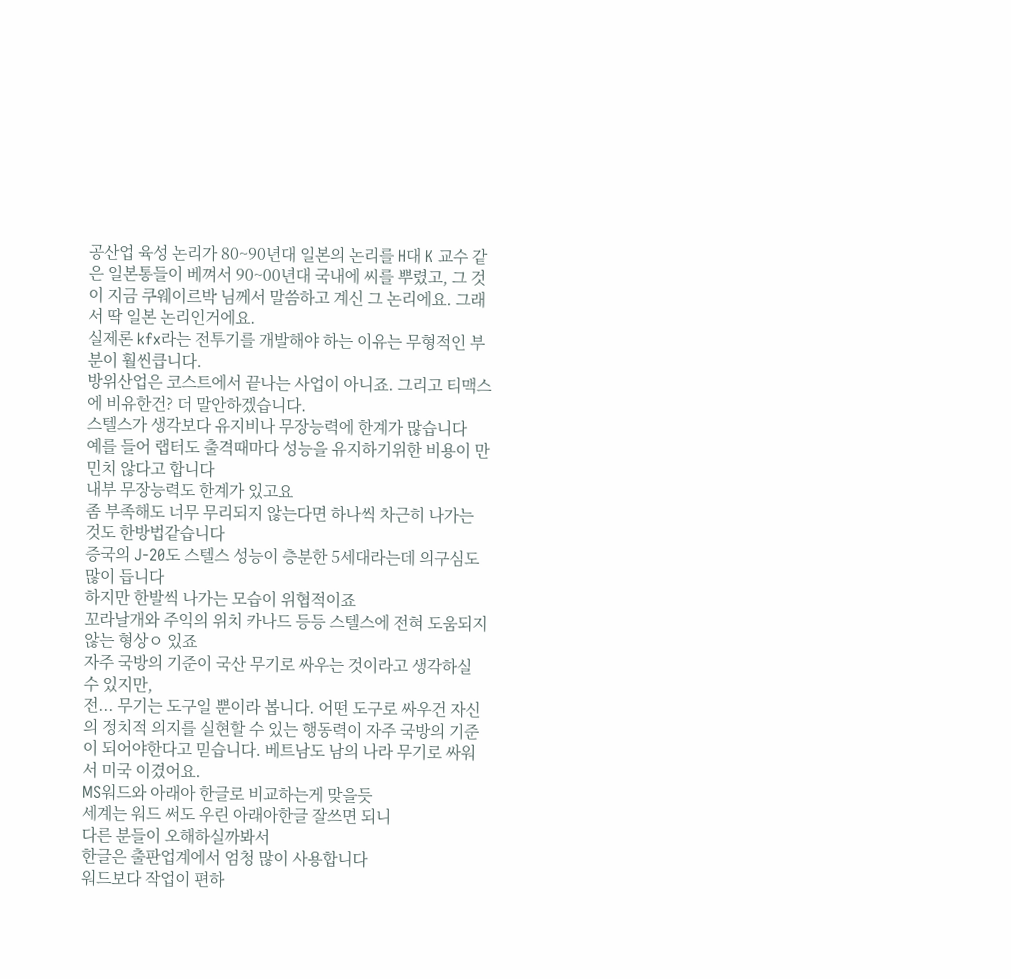공산업 육성 논리가 80~90년대 일본의 논리를 H대 K 교수 같은 일본통들이 베껴서 90~00년대 국내에 씨를 뿌렸고, 그 것이 지금 쿠웨이르박 님께서 말씀하고 계신 그 논리에요. 그래서 딱 일본 논리인거에요.
실제론 kfx라는 전투기를 개발해야 하는 이유는 무형적인 부분이 훨씬큽니다.
방위산업은 코스트에서 끝나는 사업이 아니죠. 그리고 티맥스에 비유한건? 더 말안하겠습니다.
스텔스가 생각보다 유지비나 무장능력에 한계가 많습니다
예를 들어 랩터도 출격때마다 성능을 유지하기위한 비용이 만민치 않다고 합니다
내부 무장능력도 한계가 있고요
좀 부족해도 너무 무리되지 않는다면 하나씩 차근히 나가는 것도 한방법같습니다
증국의 J-20도 스텔스 성능이 층분한 5세대라는데 의구심도 많이 듭니다
하지만 한발씩 나가는 모습이 위협적이죠
꼬라날개와 주익의 위치 카나드 등등 스텔스에 전혀 도움되지 않는 형상ㅇ 있죠
자주 국방의 기준이 국산 무기로 싸우는 것이라고 생각하실 수 있지만,
전... 무기는 도구일 뿐이라 봅니다. 어떤 도구로 싸우건 자신의 정치적 의지를 실현할 수 있는 행동력이 자주 국방의 기준이 되어야한다고 믿습니다. 베트남도 남의 나라 무기로 싸워서 미국 이겼어요.
MS워드와 아래아 한글로 비교하는게 맞을듯
세계는 워드 써도 우린 아래아한글 잘쓰면 되니
다른 분들이 오해하실까봐서
한글은 출판업계에서 엄청 많이 사용합니다
워드보다 작업이 편하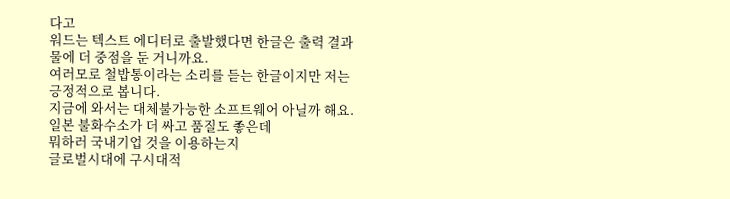다고
워드는 텍스트 에디터로 출발했다면 한글은 출력 결과물에 더 중점을 둔 거니까요.
여러모로 철밥통이라는 소리를 듣는 한글이지만 저는 긍정적으로 봅니다.
지금에 와서는 대체불가능한 소프트웨어 아닐까 해요.
일본 불화수소가 더 싸고 품질도 좋은데
뭐하러 국내기업 것을 이용하는지
글로벌시대에 구시대적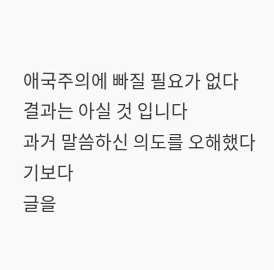애국주의에 빠질 필요가 없다
결과는 아실 것 입니다
과거 말씀하신 의도를 오해했다기보다
글을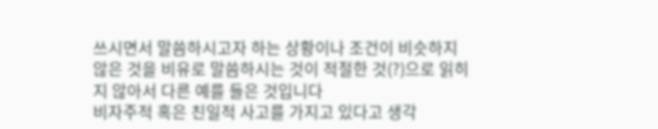쓰시면서 말씀하시고자 하는 상황이나 조건이 비슷하지 않은 것을 비유로 말씀하시는 것이 적절한 것(?)으로 읽히지 않아서 다른 예를 들은 것입니다
비자주적 혹은 친일적 사고를 가지고 있다고 생각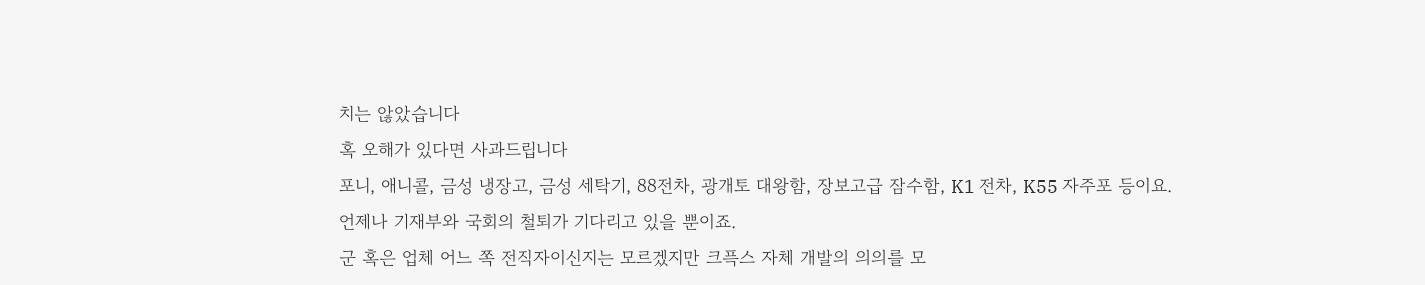치는 않았습니다
혹 오해가 있다면 사과드립니다
포니, 애니콜, 금성 냉장고, 금성 세탁기, 88전차, 광개토 대왕함, 장보고급 잠수함, K1 전차, K55 자주포 등이요.
언제나 기재부와 국회의 철퇴가 기다리고 있을 뿐이죠.
군 혹은 업체 어느 쪽 전직자이신지는 모르겠지만 크픅스 자체 개발의 의의를 모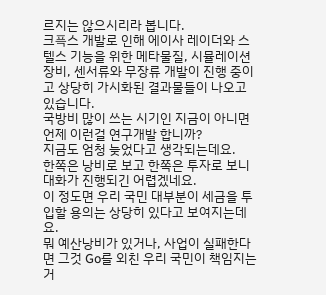르지는 않으시리라 봅니다.
크픅스 개발로 인해 에이사 레이더와 스텔스 기능을 위한 메타물질, 시뮬레이션 장비, 센서류와 무장류 개발이 진행 중이고 상당히 가시화된 결과물들이 나오고 있습니다.
국방비 많이 쓰는 시기인 지금이 아니면 언제 이런걸 연구개발 합니까?
지금도 엄청 늦었다고 생각되는데요.
한쪽은 낭비로 보고 한쪽은 투자로 보니 대화가 진행되긴 어렵겠네요.
이 정도면 우리 국민 대부분이 세금을 투입할 용의는 상당히 있다고 보여지는데요.
뭐 예산낭비가 있거나, 사업이 실패한다면 그것 Go를 외친 우리 국민이 책임지는거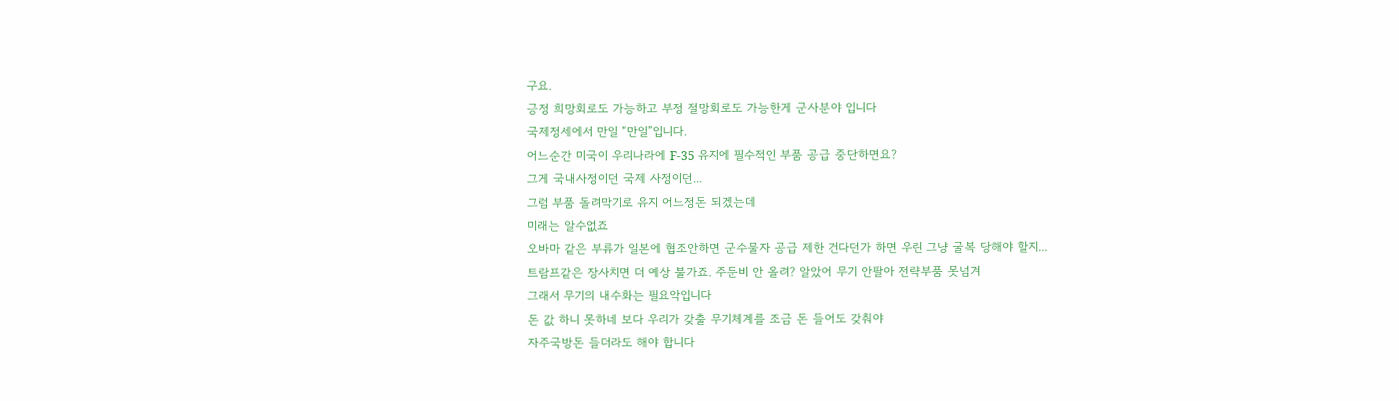구요.
긍정 희망회로도 가능하고 부정 절망회로도 가능한게 군사분야 입니다
국제정세에서 만일 “만일”입니다.
어느순간 미국이 우리나라에 F-35 유지에 필수적인 부품 공급 중단하면요?
그게 국내사정이던 국제 사정이던...
그럼 부품 돌려막기로 유지 어느정돈 되겠는데
미래는 알수없죠
오바마 같은 부류가 일본에 협조안하면 군수물자 공급 제한 건다던가 하면 우린 그냥 굴복 당해야 할지...
트람프같은 장사치면 더 예상 불가죠. 주둔비 안 올려? 알았어 무기 안팔아 전략부품 못넘겨
그래서 무기의 내수화는 필요악입니다
돈 값 하니 못하네 보다 우리가 갖출 무기체계를 조금 돈 들어도 갖춰야
자주국방돈 들더라도 해야 합니다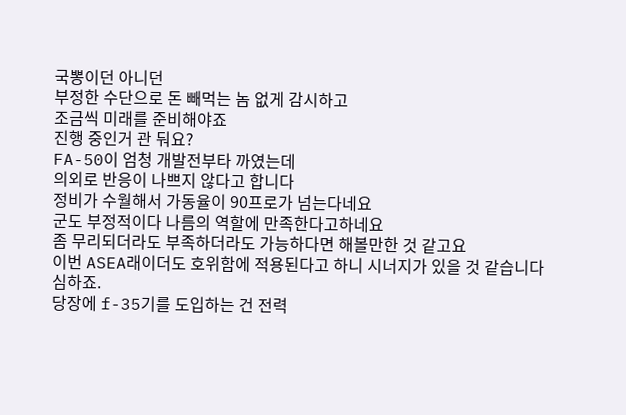국뽕이던 아니던
부정한 수단으로 돈 빼먹는 놈 없게 감시하고
조금씩 미래를 준비해야죠
진행 중인거 관 둬요?
FA-50이 엄청 개발전부타 까였는데
의외로 반응이 나쁘지 않다고 합니다
정비가 수월해서 가동율이 90프로가 넘는다네요
군도 부정적이다 나름의 역할에 만족한다고하네요
좀 무리되더라도 부족하더라도 가능하다면 해볼만한 것 같고요
이번 ASEA래이더도 호위함에 적용된다고 하니 시너지가 있을 것 같습니다
심하죠.
당장에 f-35기를 도입하는 건 전력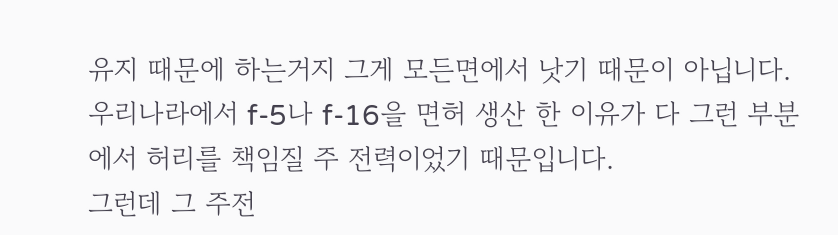유지 때문에 하는거지 그게 모든면에서 낫기 때문이 아닙니다.
우리나라에서 f-5나 f-16을 면허 생산 한 이유가 다 그런 부분에서 허리를 책임질 주 전력이었기 때문입니다.
그런데 그 주전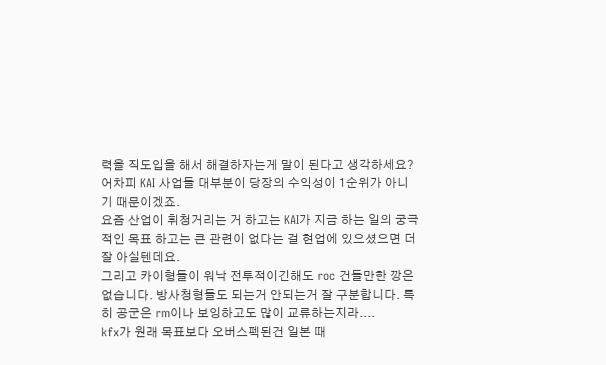력을 직도입을 해서 해결하자는게 말이 된다고 생각하세요?
어차피 KAI 사업들 대부분이 당장의 수익성이 1순위가 아니기 때문이겠죠.
요즘 산업이 휘청거리는 거 하고는 KAI가 지금 하는 일의 궁극적인 목표 하고는 큰 관련이 없다는 걸 현업에 있으셨으면 더 잘 아실텐데요.
그리고 카이형들이 워낙 전투적이긴해도 roc 건들만한 깡은 없습니다. 방사청형들도 되는거 안되는거 잘 구분합니다. 특히 공군은 rm이나 보잉하고도 많이 교류하는지라....
kfx가 원래 목표보다 오버스펙된건 일본 때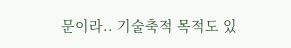문이라.. 기술축적 목적도 있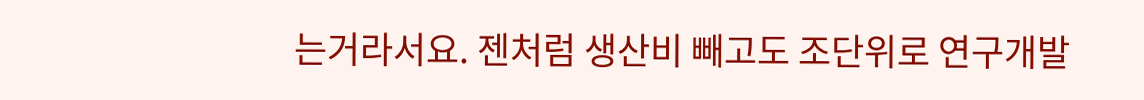는거라서요. 젠처럼 생산비 빼고도 조단위로 연구개발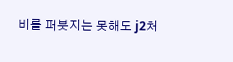비를 퍼붓지는 못해도 j2처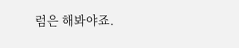럼은 해봐야죠.